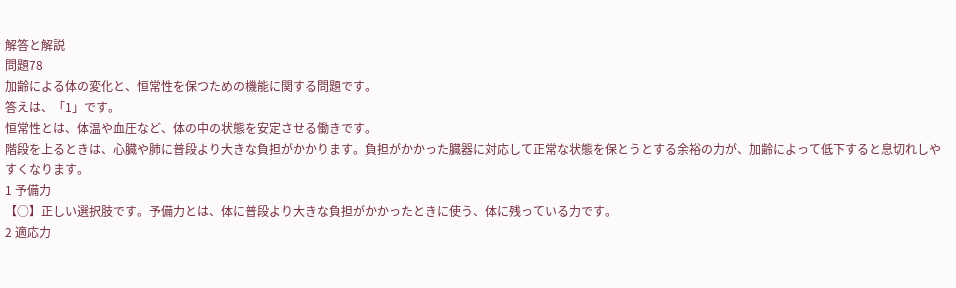解答と解説
問題78
加齢による体の変化と、恒常性を保つための機能に関する問題です。
答えは、「1」です。
恒常性とは、体温や血圧など、体の中の状態を安定させる働きです。
階段を上るときは、心臓や肺に普段より大きな負担がかかります。負担がかかった臓器に対応して正常な状態を保とうとする余裕の力が、加齢によって低下すると息切れしやすくなります。
1 予備力
【○】正しい選択肢です。予備力とは、体に普段より大きな負担がかかったときに使う、体に残っている力です。
2 適応力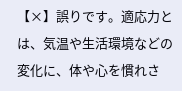【×】誤りです。適応力とは、気温や生活環境などの変化に、体や心を慣れさ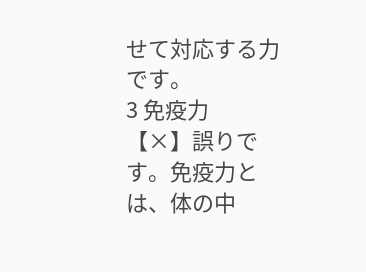せて対応する力です。
3 免疫力
【×】誤りです。免疫力とは、体の中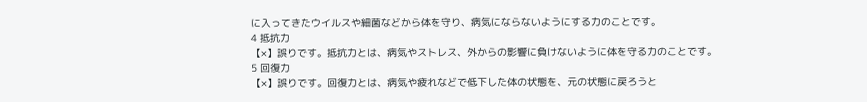に入ってきたウイルスや細菌などから体を守り、病気にならないようにする力のことです。
4 抵抗力
【×】誤りです。抵抗力とは、病気やストレス、外からの影響に負けないように体を守る力のことです。
5 回復力
【×】誤りです。回復力とは、病気や疲れなどで低下した体の状態を、元の状態に戻ろうと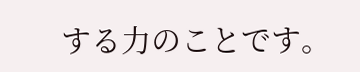する力のことです。